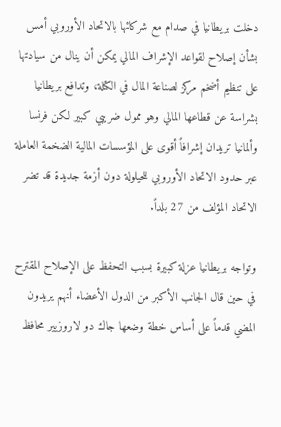دخلت بريطانيا في صدام مع شركائها بالاتحاد الأوروبي أمس بشأن إصلاح لقواعد الإشراف المالي يمكن أن ينال من سيادتها على تنظيم أضخم مركز لصناعة المال في الكتلة، وتدافع بريطانيا بشراسة عن قطاعها المالي وهو ممول ضريبي كبير لكن فرنسا وألمانيا تريدان إشرافاً أقوى على المؤسسات المالية الضخمة العاملة عبر حدود الاتحاد الأوروبي للحيلولة دون أزمة جديدة قد تضر الاتحاد المؤلف من 27 بلداً.

وتواجه بريطانيا عزلة كبيرة بسبب التحفظ على الإصلاح المقترح في حين قال الجانب الأكبر من الدول الأعضاء أنهم يريدون المضي قدماً على أساس خطة وضعها جاك دو لاروزيير محافظ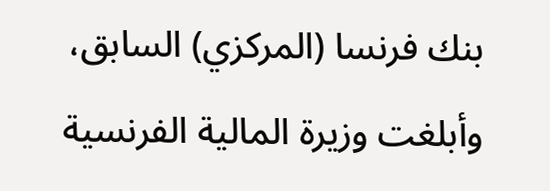بنك فرنسا (المركزي) السابق، وأبلغت وزيرة المالية الفرنسية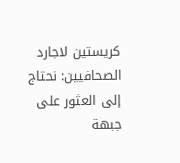كريستين لاجارد الصحافيين: نحتاج إلى العثور على جبهة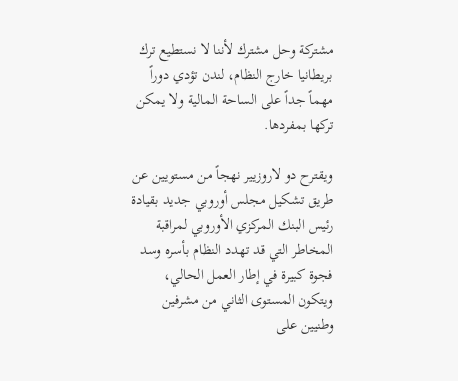مشتركة وحل مشترك لأننا لا نستطيع ترك بريطانيا خارج النظام، لندن تؤدي دوراً مهماً جداً على الساحة المالية ولا يمكن تركها بمفردها.

ويقترح دو لاروزيير نهجاً من مستويين عن طريق تشكيل مجلس أوروبي جديد بقيادة رئيس البنك المركزي الأوروبي لمراقبة المخاطر التي قد تهدد النظام بأسره وسد فجوة كبيرة في إطار العمل الحالي، ويتكون المستوى الثاني من مشرفين وطنيين على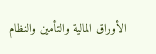الأوراق المالية والتأمين والنظام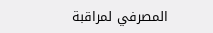المصرفي لمراقبة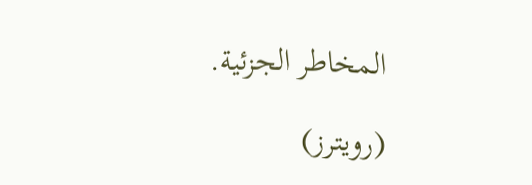المخاطر الجزئية.

(رويترز)